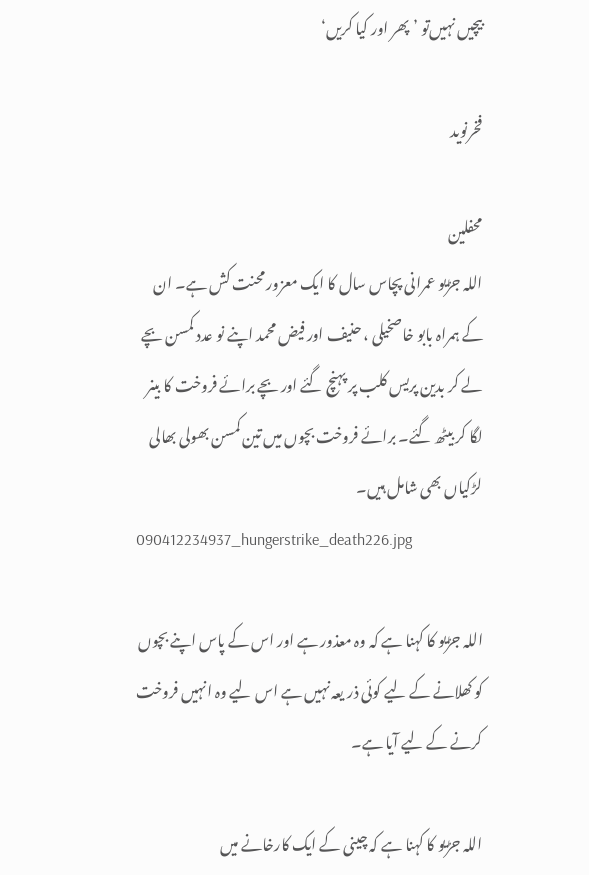بیچیں نہیں‌تو ’پھر اور کیا کریں‘

فخرنوید

محفلین
اللہ جڑیو عمرانی پچاس سال کا ایک معزور محنت کش ہے۔ ان کے ہمراہ بابو خاصخیلی ، حنیف اور فیض محمد اپنے نو عدد کمسن بچے لے کر بدین پریس کلب پر پہنچ گئے اور بچے برائے فروخت کا بینر لگا کر بیٹھ گئے۔ برائے فروخت بچوں میں تین کمسن بھولی بھالی لڑکیاں بھی شامل ہیں۔
090412234937_hungerstrike_death226.jpg

اللہ جڑیو کا کہنا ہے کہ وہ معذور ہے اور اس کے پاس اپنے بچوں کو کھلانے کے لیے کوئی ذر یعہ نہیں ہے اس لیے وہ انہیں فروخت کرنے کے لیے آیا ہے۔

اللہ جڑیو کا کہنا ہے کہ چینی کے ایک کارخانے میں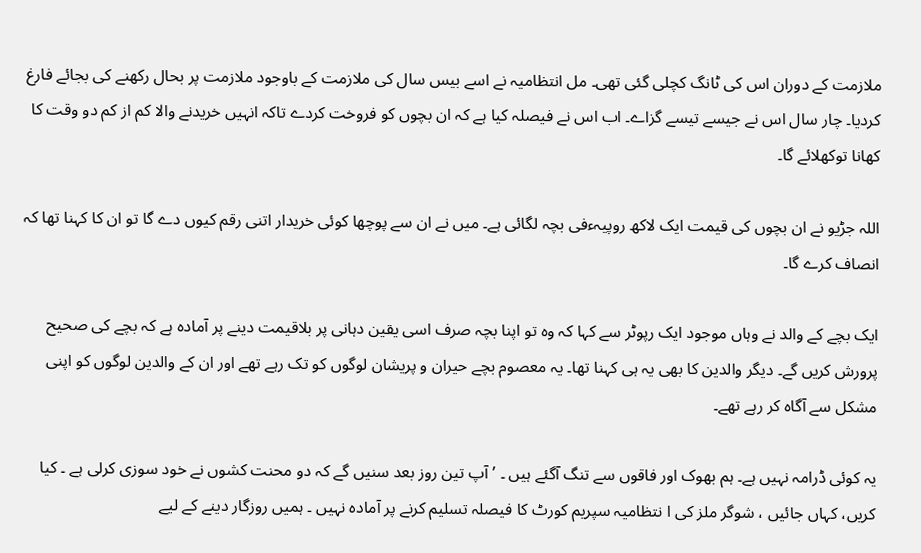ملازمت کے دوران اس کی ٹانگ کچلی گئی تھی۔ مل انتظامیہ نے اسے بیس سال کی ملازمت کے باوجود ملازمت پر بحال رکھنے کی بجائے فارغ کردیا۔ چار سال اس نے جیسے تیسے گزاے۔ اب اس نے فیصلہ کیا ہے کہ ان بچوں کو فروخت کردے تاکہ انہیں خریدنے والا کم از کم دو وقت کا کھانا توکھلائے گا۔

اللہ جڑیو نے ان بچوں کی قیمت ایک لاکھ روپیہءفی بچہ لگائی ہے۔ میں نے ان سے پوچھا کوئی خریدار اتنی رقم کیوں دے گا تو ان کا کہنا تھا کہ انصاف کرے گا۔

ایک بچے کے والد نے وہاں موجود ایک رپوٹر سے کہا کہ وہ تو اپنا بچہ صرف اسی یقین دہانی پر بلاقیمت دینے پر آمادہ ہے کہ بچے کی صحیح پرورش کریں گے۔ دیگر والدین کا بھی یہ ہی کہنا تھا۔ یہ معصوم بچے حیران و پریشان لوگوں کو تک رہے تھے اور ان کے والدین لوگوں کو اپنی مشکل سے آگاہ کر رہے تھے۔

یہ کوئی ڈرامہ نہیں ہے۔ ہم بھوک اور فاقوں سے تنگ آگئے ہیں ۔ ’آپ تین روز بعد سنیں گے کہ دو محنت کشوں نے خود سوزی کرلی ہے ۔ کیا کریں، کہاں جائیں ، شوگر ملز کی ا نتظامیہ سپریم کورٹ کا فیصلہ تسلیم کرنے پر آمادہ نہیں ۔ ہمیں روزگار دینے کے لیے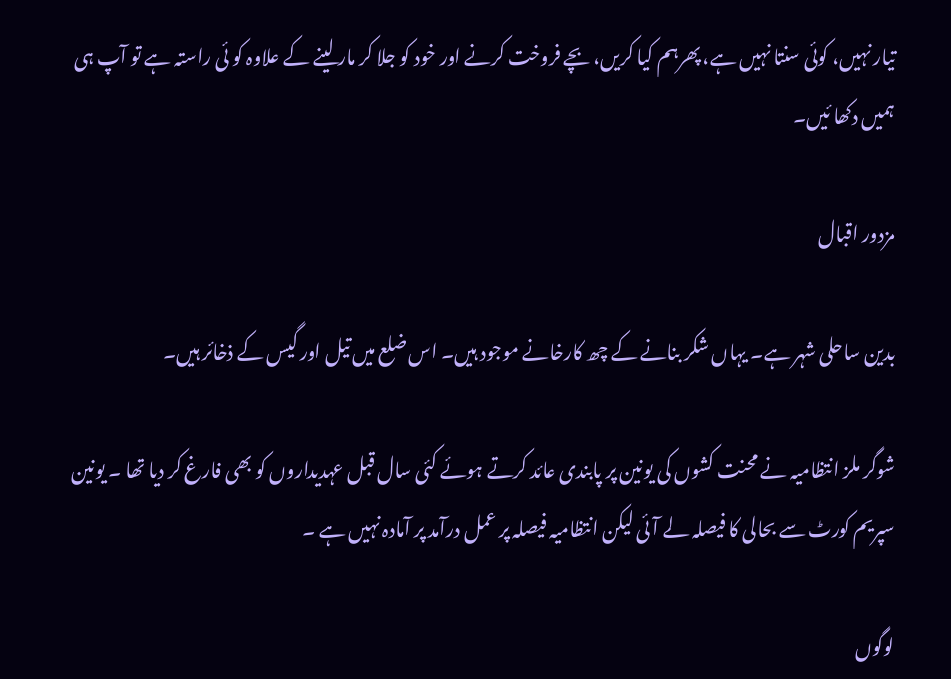تیار نہیں، کوئی سنتا نہیں ہے، پھرہم کیا کریں، بچے فروخت کرنے اور خود کو جلا کر مار لینے کے علاوہ کو ئی راستہ ہے تو آپ ہی ہمیں دکھا ئیں۔

مزدور اقبال

بدین ساحلی شہر ہے۔ یہاں شکر بنانے کے چھ کارخانے موجود ہیں۔ اس ضلع میں تیل اور گیس کے ذخائر ہیں۔

شوگر ملز انتظامیہ نے محنت کشوں کی یونین پر پابندی عائد کرتے ہوئے کئی سال قبل عہدیداروں کو بھی فارغ کر دیا تھا ۔ یونین سپریم کورٹ سے بحالی کا فیصلہ لے آئی لیکن انتظامیہ فیصلہ پر عمل درآمد پر آمادہ نہیں ہے ۔

لوگوں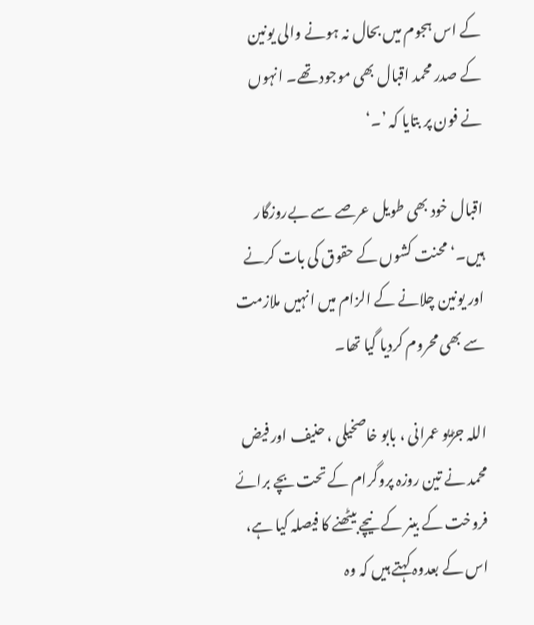کے اس ہجوم میں بحال نہ ہونے والی یونین کے صدر محمد اقبال بھی موجود تھے۔ انہوں نے فون پر بتایا کہ ’۔‘

اقبال خود بھی طویل عرصے سے بےروزگار ہیں۔‘ محنت کشوں کے حقوق کی بات کرنے اور یونین چلانے کے الزام میں انہیں ملازمت سے بھی محروم کردیا گیا تھا۔

اللہ جڑیو عمرانی ، بابو خاصخیلی ، حنیف اور فیض محمد نے تین روزہ پروگرام کے تحت بچے برائے فروخت کے بینر کے نیچے بیٹھنے کا فیصلہ کیا ہے، اس کے بعدوہ کہتے ہیں کہ وہ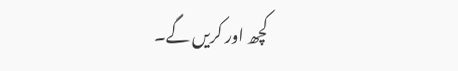کچھ اور کریں گے۔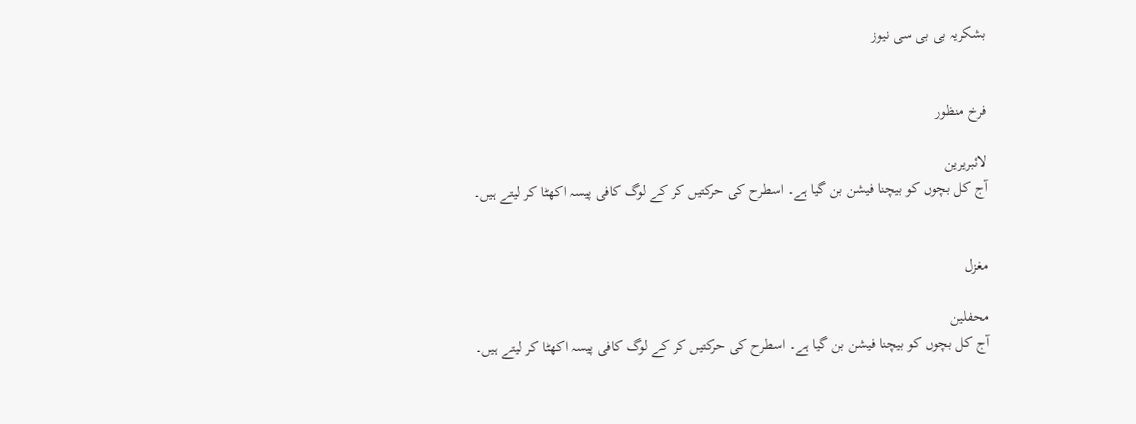بشکریہ بی بی سی نیوز


فرخ منظور

لائبریرین
آج کل بچوں کو بیچنا فیشن بن گیا ہے۔ اسطرح کی حرکتیں کر کے لوگ کافی پیسہ اکھٹا کر لیتے ہیں۔


مغزل

محفلین
آج کل بچوں کو بیچنا فیشن بن گیا ہے۔ اسطرح کی حرکتیں کر کے لوگ کافی پیسہ اکھٹا کر لیتے ہیں۔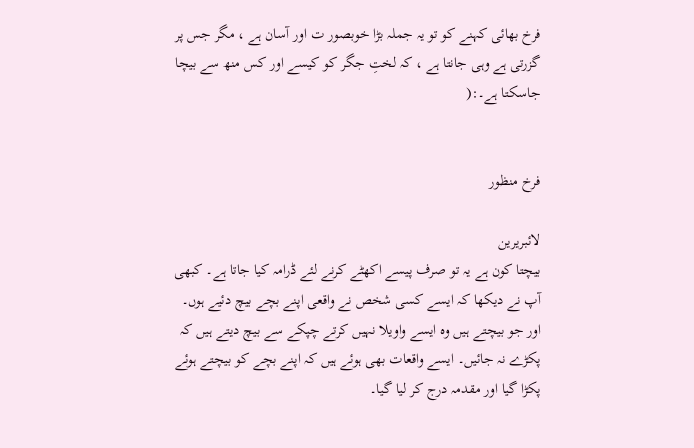فرخ بھائی کہنے کو تو یہ جملہ بڑا خوبصور ت اور آسان ہے ، مگر جس پر گزرتی ہے وہی جانتا ہے ، کہ لختِ جگر کو کیسے اور کس منھ سے بیچا جاسکتا ہے۔:(


فرخ منظور

لائبریرین
بیچتا کون ہے یہ تو صرف پیسے اکھٹے کرنے لئے ڈرامہ کیا جاتا ہے۔ کبھی آپ نے دیکھا کہ ایسے کسی شخص نے واقعی اپنے بچے بیچ دئیے ہوں۔ اور جو بیچتے ہیں وہ ایسے واویلا نہیں کرتے چپکے سے بیچ دیتے ہیں کہ پکڑے نہ جائیں۔ ایسے واقعات بھی ہوئے ہیں کہ اپنے بچے کو بیچتے ہوئے پکڑا گیا اور مقدمہ درج کر لیا گیا۔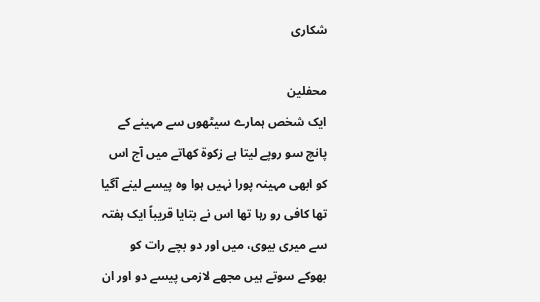شکاری

محفلین
ایک شخص ہمارے سیٹھوں سے مہینے کے پانچ سو روپے لیتا ہے زکوۃ کھاتے میں آج اس کو ابھی مہینہ پورا نہیں ہوا وہ پیسے لینے آگیا تھا کافی رو رہا تھا اس نے بتایا قریباً ایک ہفتہ سے میری بیوی، میں اور دو بچے رات کو بھوکے سوتے ہیں مجھے لازمی پیسے دو اور ان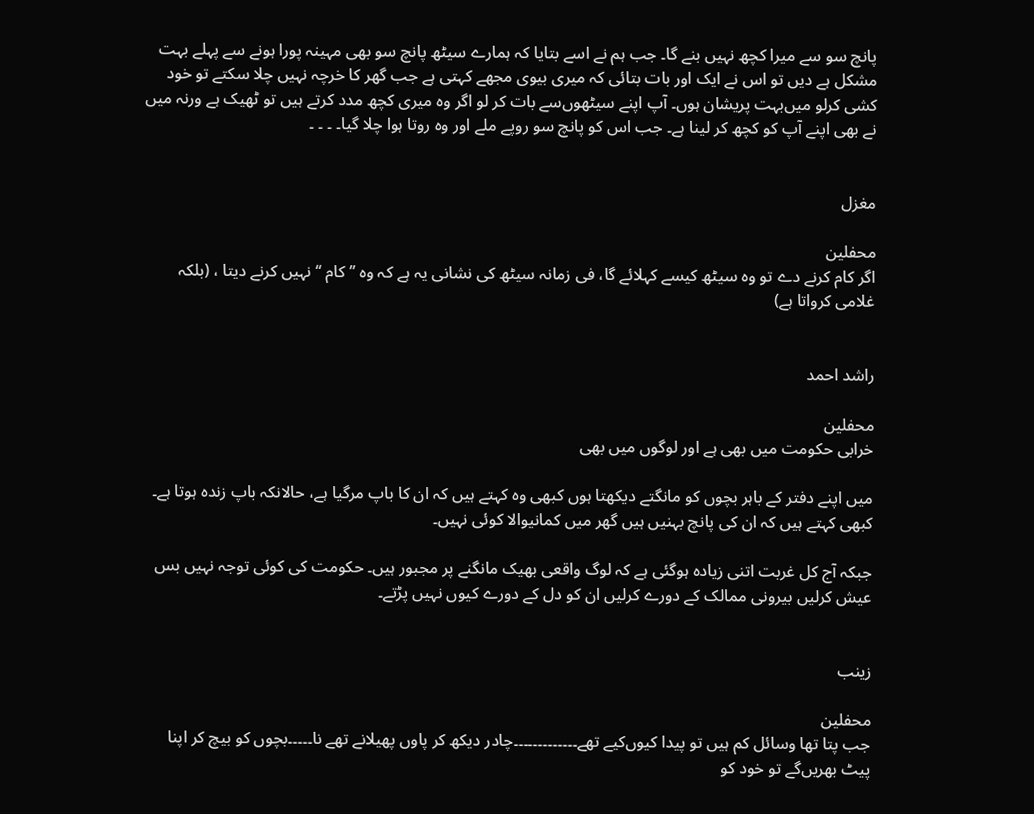پانچ سو سے میرا کچھ نہیں بنے گا۔ جب ہم نے اسے بتایا کہ ہمارے سیٹھ پانچ سو بھی مہینہ پورا ہونے سے پہلے بہت مشکل ہے دیں تو اس نے ایک اور بات بتائی کہ میری بیوی مجھے کہتی ہے جب گھر کا خرچہ نہیں چلا سکتے تو خود کشی کرلو میں‌بہت پریشان ہوں۔ آپ اپنے سیٹھوں‌سے بات کر لو اگر وہ میری کچھ مدد کرتے ہیں تو ٹھیک ہے ورنہ میں نے بھی اپنے آپ کو کچھ کر لینا ہے۔ جب اس کو پانچ سو روپے ملے اور وہ روتا ہوا چلا گیا۔ ۔ ۔ ۔


مغزل

محفلین
اگر کام کرنے دے تو وہ سیٹھ کیسے کہلائے گا، فی زمانہ سیٹھ کی نشانی یہ ہے کہ وہ ’’ کام ‘‘ نہیں کرنے دیتا ، (بلکہ غلامی کرواتا ہے)


راشد احمد

محفلین
خرابی حکومت میں بھی ہے اور لوگوں میں بھی

میں اپنے دفتر کے باہر بچوں کو مانگتے دیکھتا ہوں کبھی وہ کہتے ہیں کہ ان کا باپ مرگیا ہے، حالانکہ باپ زندہ ہوتا ہے۔ کبھی کہتے ہیں کہ ان کی پانچ بہنیں ہیں گھر میں کمانیوالا کوئی نہیں۔

جبکہ آج کل غربت اتنی زیادہ ہوگئی ہے کہ لوگ واقعی بھیک مانگنے پر مجبور ہیں۔ حکومت کی کوئی توجہ نہیں بس عیش کرلیں بیرونی ممالک کے دورے کرلیں ان کو دل کے دورے کیوں نہیں پڑتے۔


زینب

محفلین
جب پتا تھا وسائل کم ہیں تو پیدا کیوں‌کیے تھے۔۔۔۔۔۔۔۔۔۔۔۔۔چادر دیکھ کر پاوں پھیلانے تھے نا۔۔۔۔۔بچوں کو بیچ کر اپنا پیٹ بھریں‌گے تو خود کو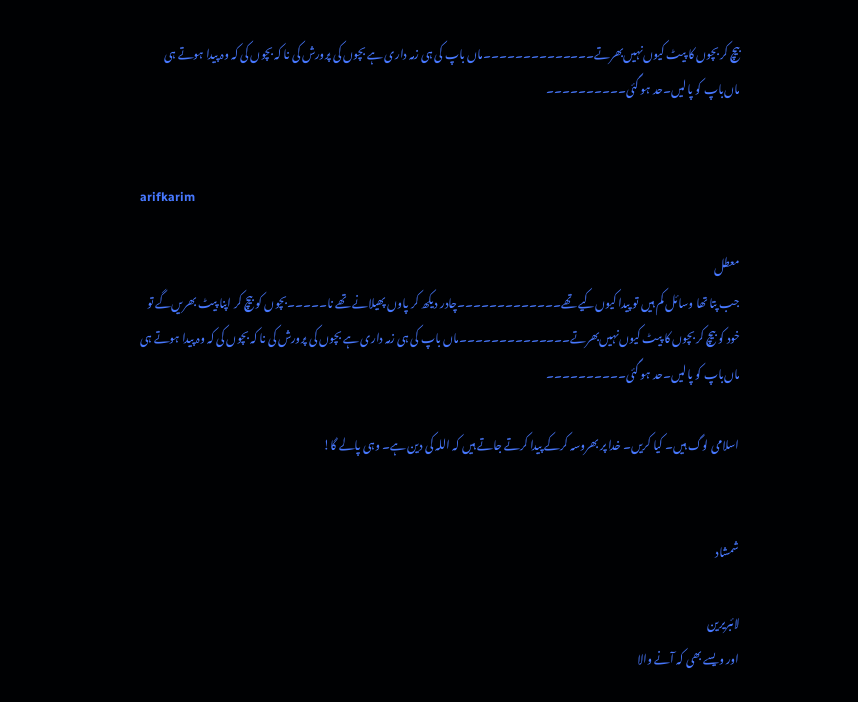بیچ کر بچوں کا پیٹ کیوں‌نہیں‌بھرتے۔۔۔۔۔۔۔۔۔۔۔۔۔۔ماں باپ کی ہی زمہ داری ہے بچوں کی پرورش کی نا کہ بچوں کی کہ وہ پیدا ہوتے ہی ماں‌باپ کو پالیں۔حد ہو گئی۔۔۔۔۔۔۔۔۔۔


arifkarim

معطل
جب پتا تھا وسائل کم ہیں تو پیدا کیوں‌کیے تھے۔۔۔۔۔۔۔۔۔۔۔۔۔چادر دیکھ کر پاوں پھیلانے تھے نا۔۔۔۔۔بچوں کو بیچ کر اپنا پیٹ بھریں‌گے تو خود کو بیچ کر بچوں کا پیٹ کیوں‌نہیں‌بھرتے۔۔۔۔۔۔۔۔۔۔۔۔۔۔ماں باپ کی ہی زمہ داری ہے بچوں کی پرورش کی نا کہ بچوں کی کہ وہ پیدا ہوتے ہی ماں‌باپ کو پالیں۔حد ہو گئی۔۔۔۔۔۔۔۔۔۔

اسلامی لوگ ہیں۔ کیا کریں۔ خدا پر بھروسہ کرکے پیدا کرتے جاتے ہیں کہ اللہ کی دین ہے۔ وہی پالے گا!


شمشاد

لائبریرین
اور ویسے بھی کہ آنے والا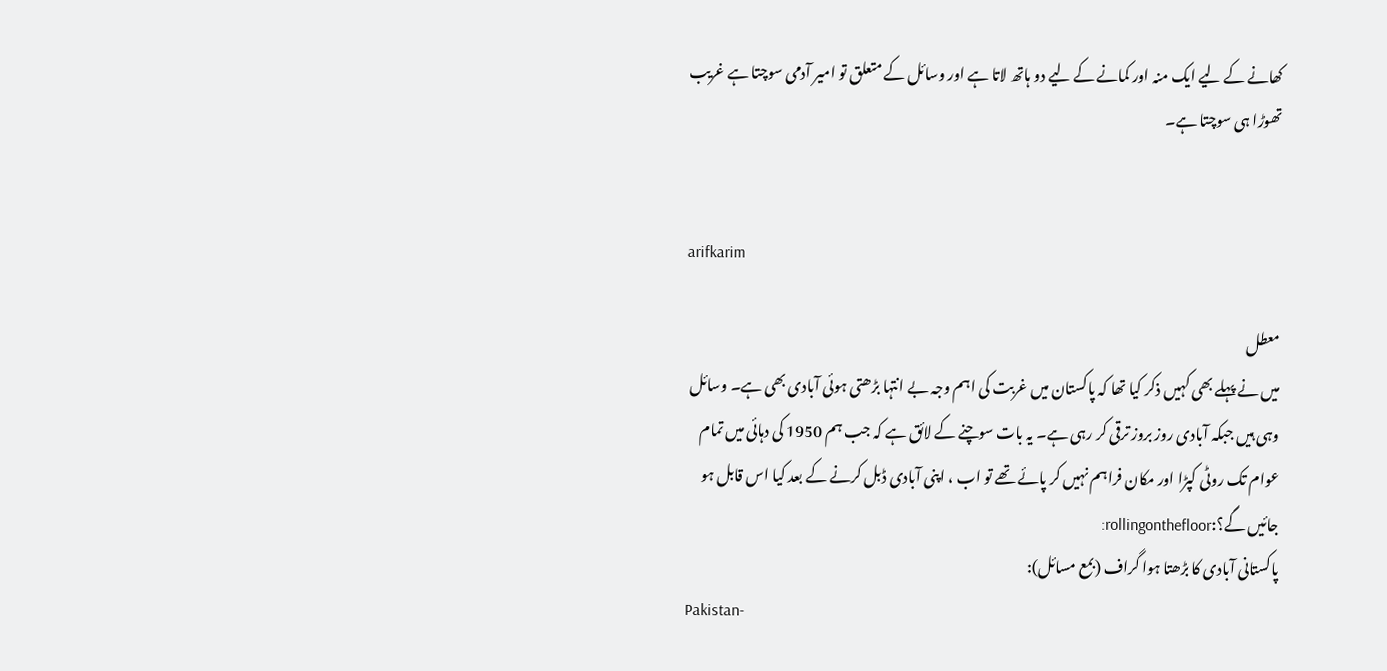کھانے کے لیے ایک منہ اور کمانے کے لیے دو ہاتھ لاتا ہے اور وسائل کے متعلق تو امیر آدمی سوچتا ہے غریب تھوڑا ہی سوچتا ہے۔


arifkarim

معطل
میں نے پہلے بھی کہیں ذکر کیا تھا کہ پاکستان میں غربت کی اہم وجہ بے انتہا بڑھتی ہوئی آبادی بھی ہے۔ وسائل وہی ہیں جبکہ آبادی روز بروز ترقی کر رہی ہے۔ یہ بات سوچنے کے لائق ہے کہ جب ہم 1950 کی دہائی میں تمام عوام تک روٹی کپڑا اور مکان فراہم نہیں کر پائے تھے تو اب ، اپنی آبادی ڈبل کرنے کے بعد کیا اس قابل ہو جائیں گے؟:rollingonthefloor:
پاکستانی آبادی کا بڑھتا ہوا گراف (بمع مسائل):
Pakistan-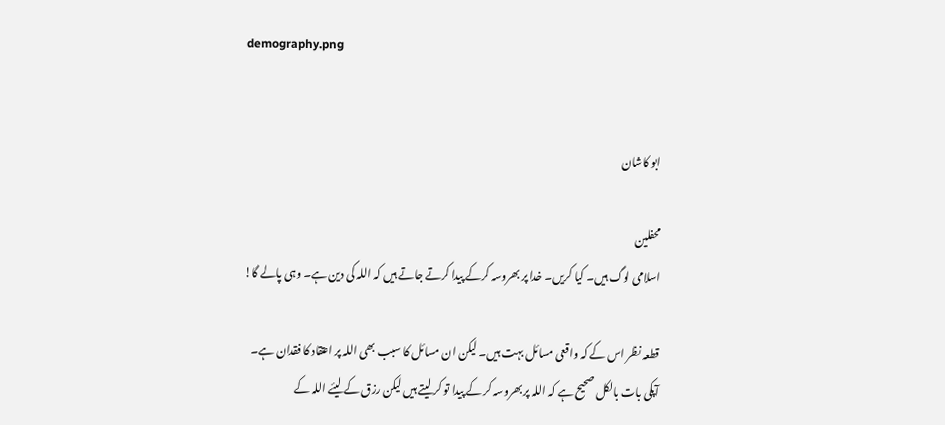demography.png


ابو کاشان

محفلین
اسلامی لوگ ہیں۔ کیا کریں۔ خدا پر بھروسہ کرکے پیدا کرتے جاتے ہیں کہ اللہ کی دین ہے۔ وہی پالے گا!

قطعہ نظر اس کے کہ واقعی مسائل بہت ہیں۔ لیکن ان مسائل کا سبب بھی اللہ پر اعتقاد کا فقدان ہے۔
آپکی بات بالکل صحیح ہے کہ اللہ پر بھروسہ کر کے پیدا تو کر لیتے ہیں لیکن رزق کے لیئے اللہ کے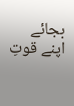بجائے اپنے قوتِ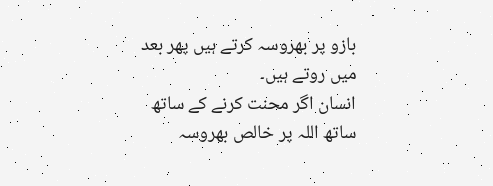بازو پر بھروسہ کرتے ہیں پھر بعد میں روتے ہیں۔
انسان اگر محنت کرنے کے ساتھ ساتھ اللہ پر خالص بھروسہ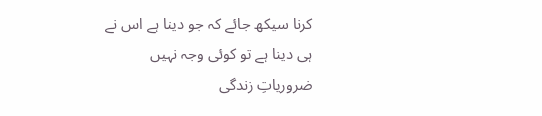کرنا سیکھ جائے کہ جو دینا ہے اس نے ہی دینا ہے تو کوئی وجہ نہیں ضروریاتِ زندگی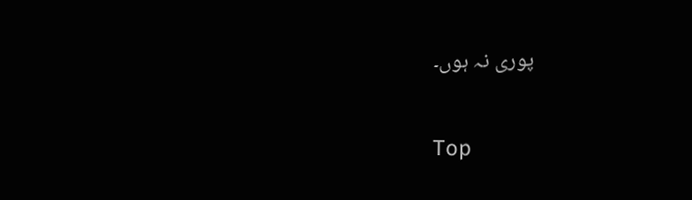پوری نہ ہوں۔

Top